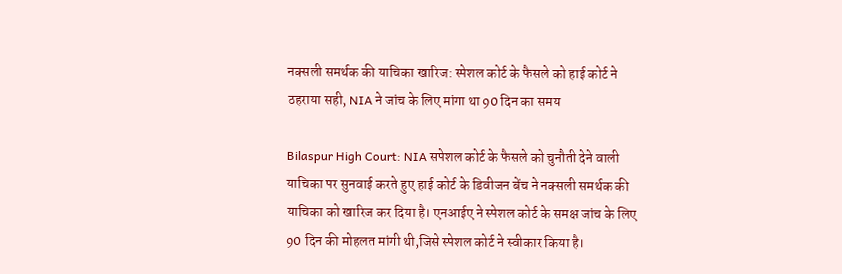नक्सली समर्थक की याचिका खारिज: स्पेशल कोर्ट के फैसले को हाई कोर्ट ने ठहराया सही, NIA ने जांच के लिए मांगा था 90 दिन का समय

Bilaspur High Court: NIA सपेशल कोर्ट के फैसले को चुनौती देने वाली याचिका पर सुनवाई करते हुए हाई कोर्ट के डिवीजन बेंच ने नक्सली समर्थक की याचिका को खारिज कर दिया है। एनआईए ने स्पेशल कोर्ट के समक्ष जांच के लिए 90 दिन की मोहलत मांगी थी,जिसे स्पेशल कोर्ट ने स्वीकार किया है।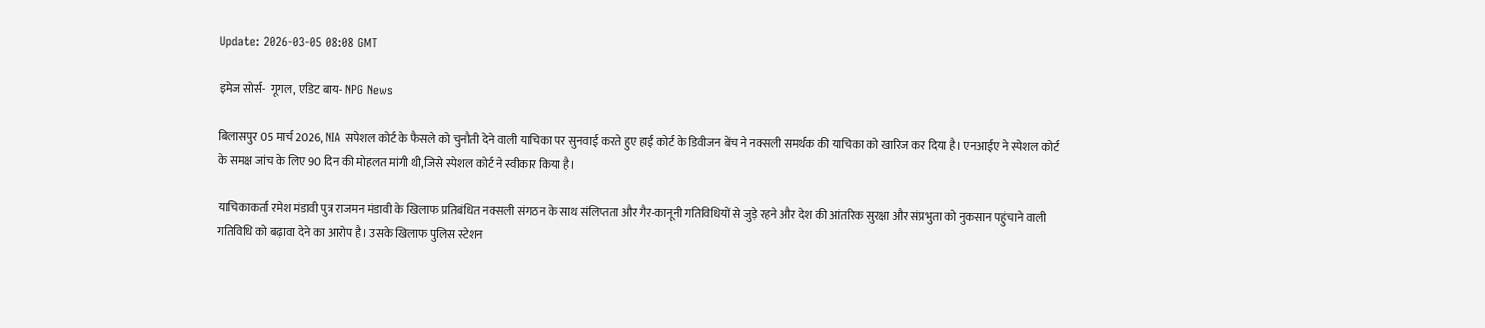Update: 2026-03-05 08:08 GMT

इमेज सोर्स-  गूगल, एडिट बाय- NPG News

बिलासपुर 05 मार्च 2026, NIA सपेशल कोर्ट के फैसले को चुनौती देने वाली याचिका पर सुनवाई करते हुए हाई कोर्ट के डिवीजन बेंच ने नक्सली समर्थक की याचिका को खारिज कर दिया है। एनआईए ने स्पेशल कोर्ट के समक्ष जांच के लिए 90 दिन की मोहलत मांगी थी,जिसे स्पेशल कोर्ट ने स्वीकार किया है।

याचिकाकर्ता रमेश मंडावी पुत्र राजमन मंडावी के खिलाफ प्रतिबंधित नक्सली संगठन के साथ संलिप्तता और गैर-कानूनी गतिविधियों से जुड़े रहने और देश की आंतरिक सुरक्षा और संप्रभुता को नुकसान पहुंचाने वाली गतिविधि को बढ़ावा देने का आरोप है। उसके खिलाफ पुलिस स्टेशन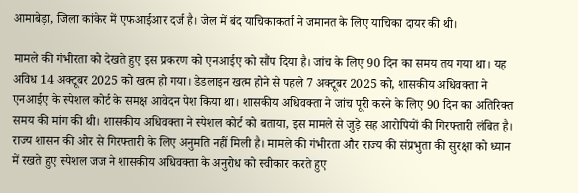आमाबेड़ा, जिला कांकेर में एफआईआर दर्ज है। जेल में बंद याचिकाकर्ता ने जमानत के लिए याचिका दायर की थी।

मामले की गंभीरता को देखते हुए इस प्रकरण को एनआईए को सौंप दिया है। जांच के लिए 90 दिन का समय तय गया था। यह अविध 14 अक्टूबर 2025 को खत्म हो गया। डेडलाइन खत्म होने से पहले 7 अक्टूबर 2025 को, शासकीय अधिवक्ता ने एनआईए के स्पेशल कोर्ट के समक्ष आवेदन पेश किया था। शासकीय अधिवक्ता ने जांच पूरी करने के लिए 90 दिन का अतिरिक्त समय की मांग की थी। शासकीय अधिवक्ता ने स्पेशल कोर्ट को बताया, इस मामले से जुड़े सह आरोपियों की गिरफ्तारी लंबित है। राज्य शासन की ओर से गिरफ्तारी के लिए अनुमति नहीं मिली है। मामले की गंभीरता और राज्य की संप्रभुता की सुरक्षा को ध्यान में रखते हुए स्पेशल जज ने शासकीय अधिवक्ता के अनुरोध को स्वीकार करते हुए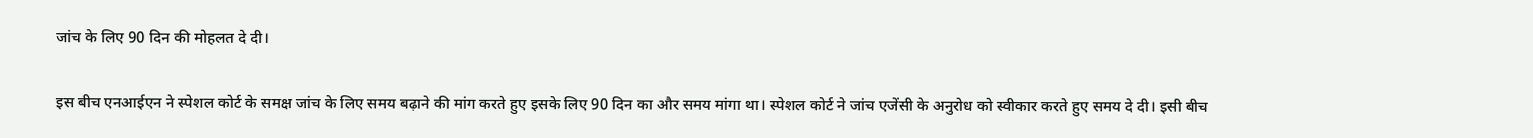जांच के लिए 90 दिन की मोहलत दे दी।

इस बीच एनआईएन ने स्पेशल कोर्ट के समक्ष जांच के लिए समय बढ़ाने की मांग करते हुए इसके लिए 90 दिन का और समय मांगा था। स्पेशल कोर्ट ने जांच एजेंसी के अनुरोध को स्वीकार करते हुए समय दे दी। इसी बीच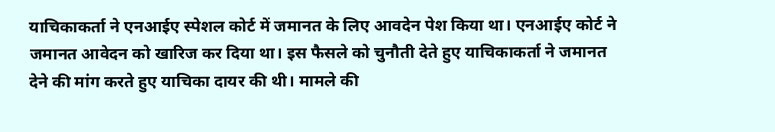याचिकाकर्ता ने एनआईए स्पेशल कोर्ट में जमानत के लिए आवदेन पेश किया था। एनआईए कोर्ट ने जमानत आवेदन को खारिज कर दिया था। इस फैसले को चुनौती देते हुए याचिकाकर्ता ने जमानत देने की मांग करते हुए याचिका दायर की थी। मामले की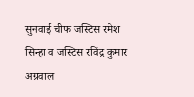सुनवाई चीफ जस्टिस रमेश सिन्हा व जस्टिस रविंद्र कुमार अग्रवाल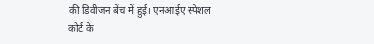की डिवीजन बेंच में हुई। एनआईए स्पेशल कोर्ट के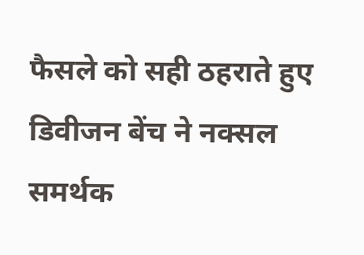फैसले को सही ठहराते हुए डिवीजन बेंच ने नक्सल समर्थक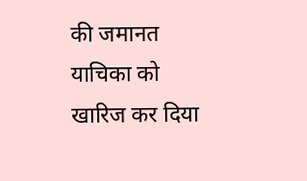की जमानत याचिका को खारिज कर दिया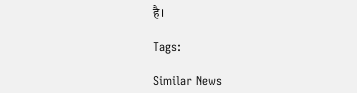है।

Tags:

Similar News